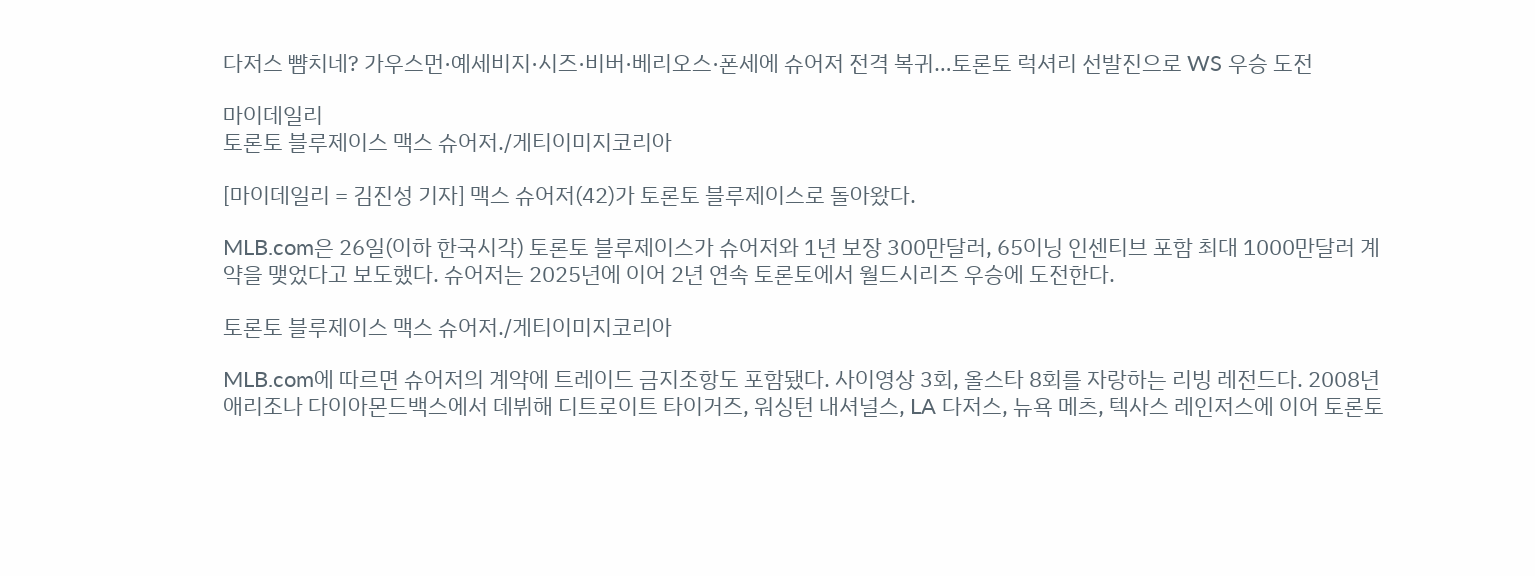다저스 뺨치네? 가우스먼·예세비지·시즈·비버·베리오스·폰세에 슈어저 전격 복귀…토론토 럭셔리 선발진으로 WS 우승 도전

마이데일리
토론토 블루제이스 맥스 슈어저./게티이미지코리아

[마이데일리 = 김진성 기자] 맥스 슈어저(42)가 토론토 블루제이스로 돌아왔다.

MLB.com은 26일(이하 한국시각) 토론토 블루제이스가 슈어저와 1년 보장 300만달러, 65이닝 인센티브 포함 최대 1000만달러 계약을 맺었다고 보도했다. 슈어저는 2025년에 이어 2년 연속 토론토에서 월드시리즈 우승에 도전한다.

토론토 블루제이스 맥스 슈어저./게티이미지코리아

MLB.com에 따르면 슈어저의 계약에 트레이드 금지조항도 포함됐다. 사이영상 3회, 올스타 8회를 자랑하는 리빙 레전드다. 2008년 애리조나 다이아몬드백스에서 데뷔해 디트로이트 타이거즈, 워싱턴 내셔널스, LA 다저스, 뉴욕 메츠, 텍사스 레인저스에 이어 토론토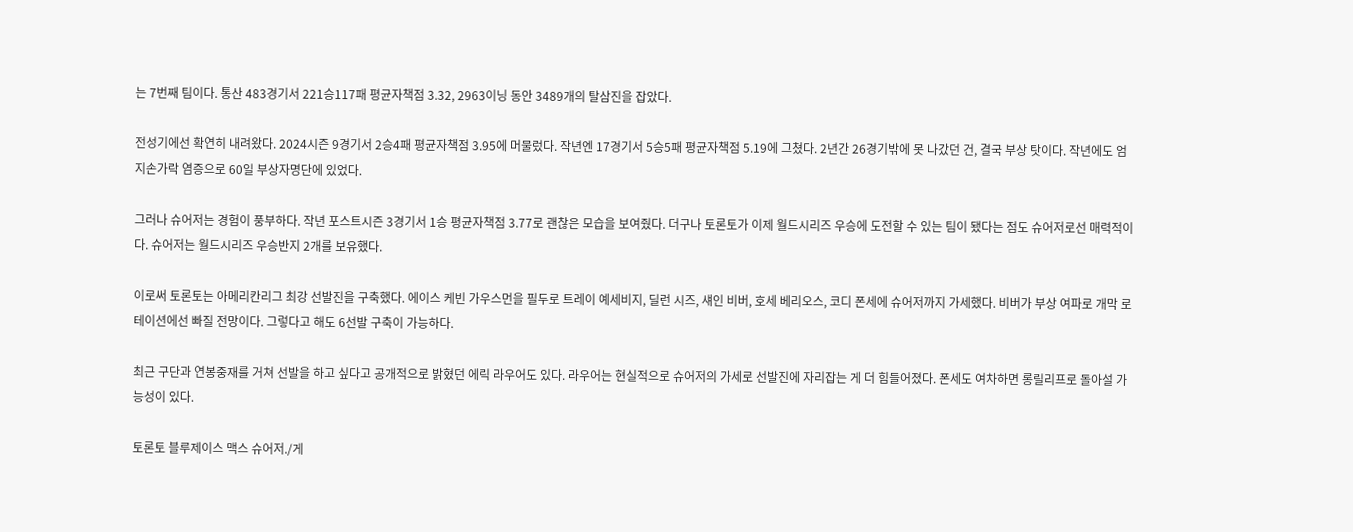는 7번째 팀이다. 통산 483경기서 221승117패 평균자책점 3.32, 2963이닝 동안 3489개의 탈삼진을 잡았다.

전성기에선 확연히 내려왔다. 2024시즌 9경기서 2승4패 평균자책점 3.95에 머물렀다. 작년엔 17경기서 5승5패 평균자책점 5.19에 그쳤다. 2년간 26경기밖에 못 나갔던 건, 결국 부상 탓이다. 작년에도 엄지손가락 염증으로 60일 부상자명단에 있었다.

그러나 슈어저는 경험이 풍부하다. 작년 포스트시즌 3경기서 1승 평균자책점 3.77로 괜찮은 모습을 보여줬다. 더구나 토론토가 이제 월드시리즈 우승에 도전할 수 있는 팀이 됐다는 점도 슈어저로선 매력적이다. 슈어저는 월드시리즈 우승반지 2개를 보유했다.

이로써 토론토는 아메리칸리그 최강 선발진을 구축했다. 에이스 케빈 가우스먼을 필두로 트레이 예세비지, 딜런 시즈, 섀인 비버, 호세 베리오스, 코디 폰세에 슈어저까지 가세했다. 비버가 부상 여파로 개막 로테이션에선 빠질 전망이다. 그렇다고 해도 6선발 구축이 가능하다.

최근 구단과 연봉중재를 거쳐 선발을 하고 싶다고 공개적으로 밝혔던 에릭 라우어도 있다. 라우어는 현실적으로 슈어저의 가세로 선발진에 자리잡는 게 더 힘들어졌다. 폰세도 여차하면 롱릴리프로 돌아설 가능성이 있다.

토론토 블루제이스 맥스 슈어저./게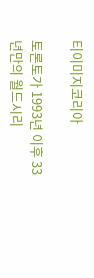티이미지코리아

토론토가 1993년 이후 33년만의 월드시리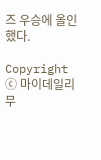즈 우승에 올인했다.

Copyright ⓒ 마이데일리 무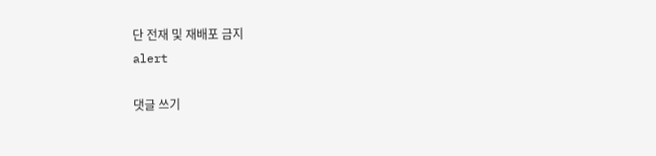단 전재 및 재배포 금지
alert

댓글 쓰기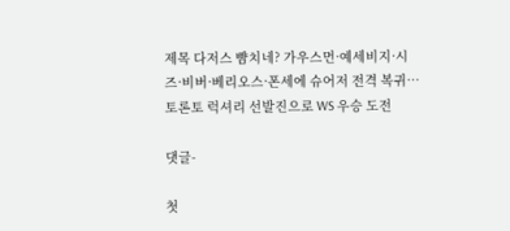제목 다저스 뺨치네? 가우스먼·예세비지·시즈·비버·베리오스·폰세에 슈어저 전격 복귀…토론토 럭셔리 선발진으로 WS 우승 도전

댓글-

첫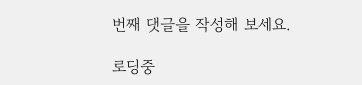번째 댓글을 작성해 보세요.

로딩중